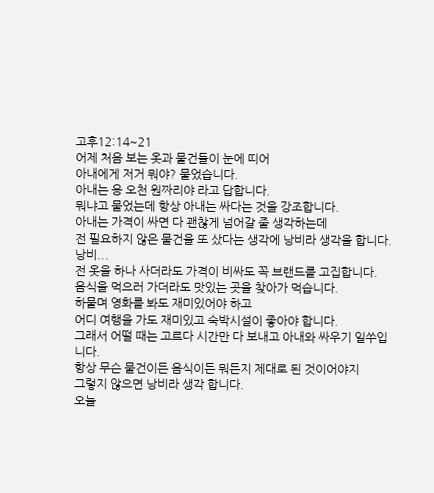고후12:14~21
어제 처음 보는 옷과 물건들이 눈에 띠어
아내에게 저거 뭐야? 물었습니다.
아내는 응 오천 원짜리야 라고 답합니다.
뭐냐고 물었는데 항상 아내는 싸다는 것을 강조합니다.
아내는 가격이 싸면 다 괜찮게 넘어갈 줄 생각하는데
전 필요하지 않은 물건을 또 샀다는 생각에 낭비라 생각을 합니다.
낭비...
전 옷을 하나 사더라도 가격이 비싸도 꼭 브랜드를 고집합니다.
음식을 먹으러 가더라도 맛있는 곳을 찾아가 먹습니다.
하물며 영화를 봐도 재미있어야 하고
어디 여행을 가도 재미있고 숙박시설이 좋아야 합니다.
그래서 어떨 때는 고르다 시간만 다 보내고 아내와 싸우기 일쑤입니다.
항상 무슨 물건이든 음식이든 뭐든지 제대로 된 것이어야지
그렇지 않으면 낭비라 생각 합니다.
오늘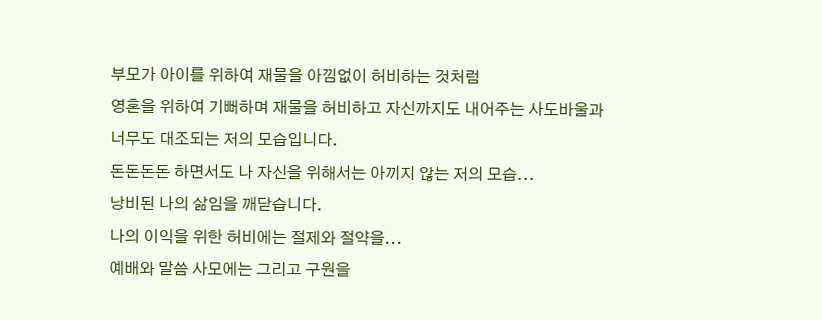부모가 아이를 위하여 재물을 아낌없이 허비하는 것처럼
영혼을 위하여 기뻐하며 재물을 허비하고 자신까지도 내어주는 사도바울과
너무도 대조되는 저의 모습입니다.
돈돈돈돈 하면서도 나 자신을 위해서는 아끼지 않는 저의 모습...
낭비된 나의 삶임을 깨닫습니다.
나의 이익을 위한 허비에는 절제와 절약을...
예배와 말씀 사모에는 그리고 구원을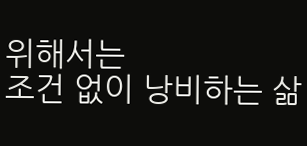위해서는
조건 없이 낭비하는 삶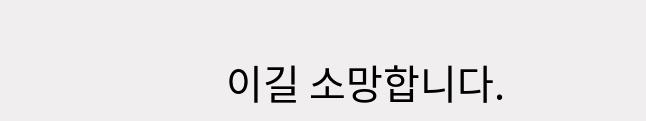이길 소망합니다.